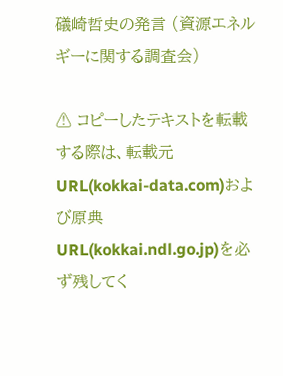礒崎哲史の発言 (資源エネルギーに関する調査会)

⚠ コピーしたテキストを転載する際は、転載元URL(kokkai-data.com)および原典URL(kokkai.ndl.go.jp)を必ず残してく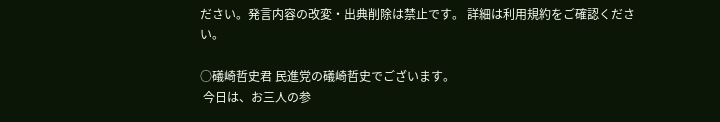ださい。発言内容の改変・出典削除は禁止です。 詳細は利用規約をご確認ください。

○礒崎哲史君 民進党の礒崎哲史でございます。
 今日は、お三人の参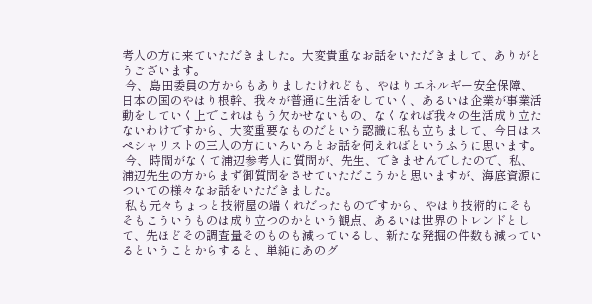考人の方に来ていただきました。大変貴重なお話をいただきまして、ありがとうございます。
 今、島田委員の方からもありましたけれども、やはりエネルギー安全保障、日本の国のやはり根幹、我々が普通に生活をしていく、あるいは企業が事業活動をしていく上でこれはもう欠かせないもの、なくなれば我々の生活成り立たないわけですから、大変重要なものだという認識に私も立ちまして、今日はスペシャリストの三人の方にいろいろとお話を伺えればというふうに思います。
 今、時間がなくて浦辺参考人に質問が、先生、できませんでしたので、私、浦辺先生の方からまず御質問をさせていただこうかと思いますが、海底資源についての様々なお話をいただきました。
 私も元々ちょっと技術屋の端くれだったものですから、やはり技術的にそもそもこういうものは成り立つのかという観点、あるいは世界のトレンドとして、先ほどその調査量そのものも減っているし、新たな発掘の件数も減っているということからすると、単純にあのグ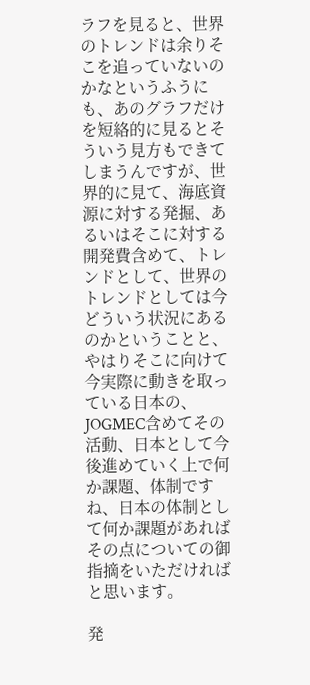ラフを見ると、世界のトレンドは余りそこを追っていないのかなというふうにも、あのグラフだけを短絡的に見るとそういう見方もできてしまうんですが、世界的に見て、海底資源に対する発掘、あるいはそこに対する開発費含めて、トレンドとして、世界のトレンドとしては今どういう状況にあるのかということと、やはりそこに向けて今実際に動きを取っている日本の、JOGMEC含めてその活動、日本として今後進めていく上で何か課題、体制ですね、日本の体制として何か課題があればその点についての御指摘をいただければと思います。

発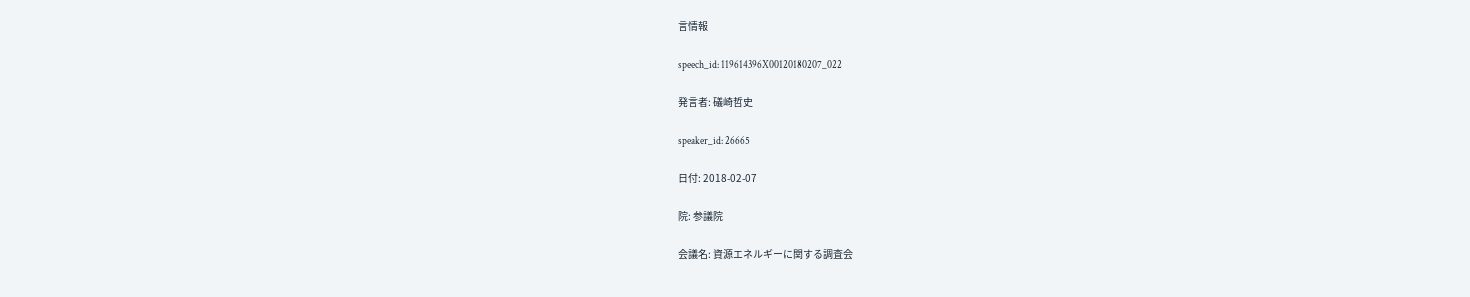言情報

speech_id: 119614396X00120180207_022

発言者: 礒崎哲史

speaker_id: 26665

日付: 2018-02-07

院: 参議院

会議名: 資源エネルギーに関する調査会